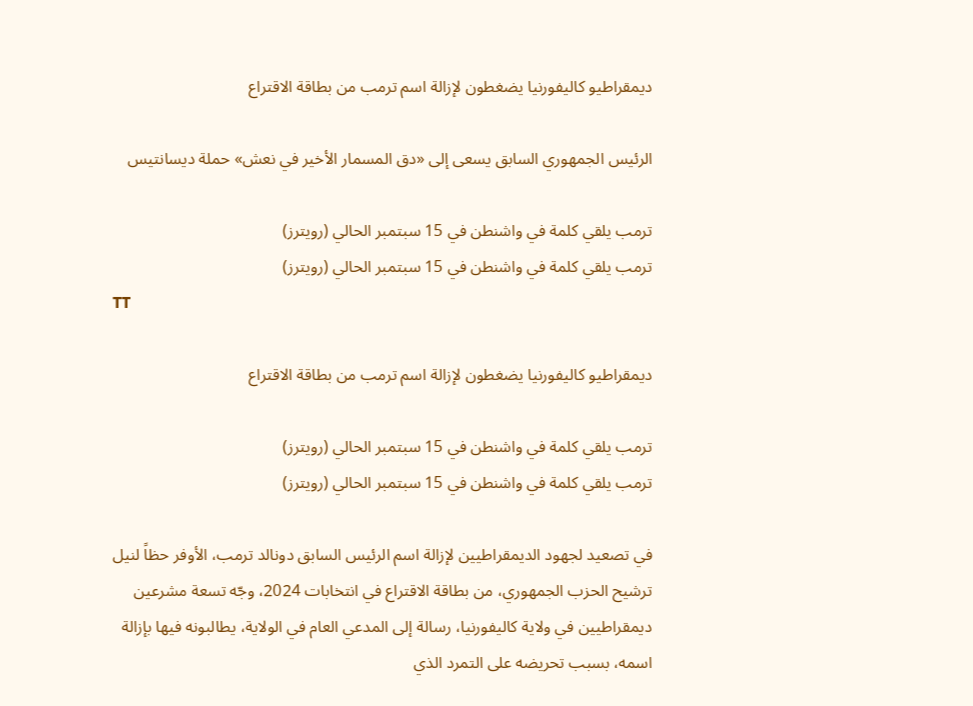ديمقراطيو كاليفورنيا يضغطون لإزالة اسم ترمب من بطاقة الاقتراع

الرئيس الجمهوري السابق يسعى إلى «دق المسمار الأخير في نعش» حملة ديسانتيس

ترمب يلقي كلمة في واشنطن في 15 سبتمبر الحالي (رويترز)
ترمب يلقي كلمة في واشنطن في 15 سبتمبر الحالي (رويترز)
TT

ديمقراطيو كاليفورنيا يضغطون لإزالة اسم ترمب من بطاقة الاقتراع

ترمب يلقي كلمة في واشنطن في 15 سبتمبر الحالي (رويترز)
ترمب يلقي كلمة في واشنطن في 15 سبتمبر الحالي (رويترز)

في تصعيد لجهود الديمقراطيين لإزالة اسم الرئيس السابق دونالد ترمب، الأوفر حظاً لنيل ترشيح الحزب الجمهوري، من بطاقة الاقتراع في انتخابات 2024، وجّه تسعة مشرعين ديمقراطيين في ولاية كاليفورنيا، رسالة إلى المدعي العام في الولاية، يطالبونه فيها بإزالة اسمه، بسبب تحريضه على التمرد الذي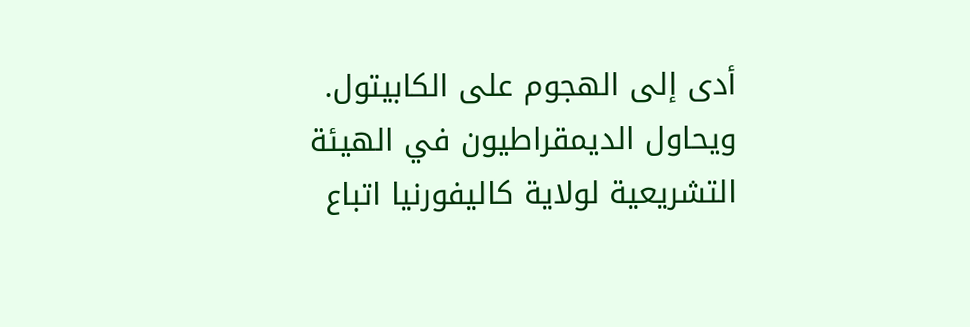أدى إلى الهجوم على الكابيتول. ويحاول الديمقراطيون في الهيئة التشريعية لولاية كاليفورنيا اتباع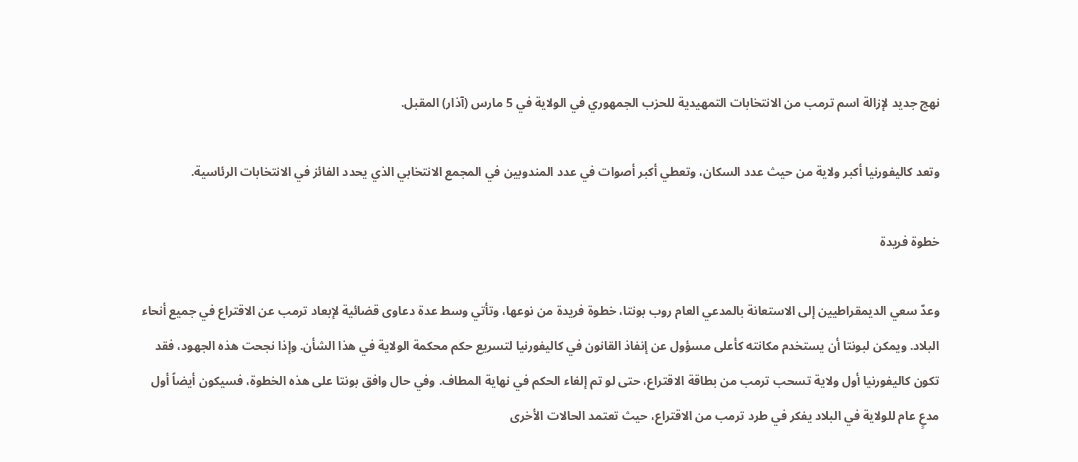نهج جديد لإزالة اسم ترمب من الانتخابات التمهيدية للحزب الجمهوري في الولاية في 5 مارس (آذار) المقبل.

وتعد كاليفورنيا أكبر ولاية من حيث عدد السكان، وتعطي أكبر أصوات في عدد المندوبين في المجمع الانتخابي الذي يحدد الفائز في الانتخابات الرئاسية.

خطوة فريدة

وعدّ سعي الديمقراطيين إلى الاستعانة بالمدعي العام روب بونتا، خطوة فريدة من نوعها، وتأتي وسط عدة دعاوى قضائية لإبعاد ترمب عن الاقتراع في جميع أنحاء البلاد. ويمكن لبونتا أن يستخدم مكانته كأعلى مسؤول عن إنفاذ القانون في كاليفورنيا لتسريع حكم محكمة الولاية في هذا الشأن. وإذا نجحت هذه الجهود، فقد تكون كاليفورنيا أول ولاية تسحب ترمب من بطاقة الاقتراع، حتى لو تم إلغاء الحكم في نهاية المطاف. وفي حال وافق بونتا على هذه الخطوة، فسيكون أيضاً أول مدعٍ عام للولاية في البلاد يفكر في طرد ترمب من الاقتراع، حيث تعتمد الحالات الأخرى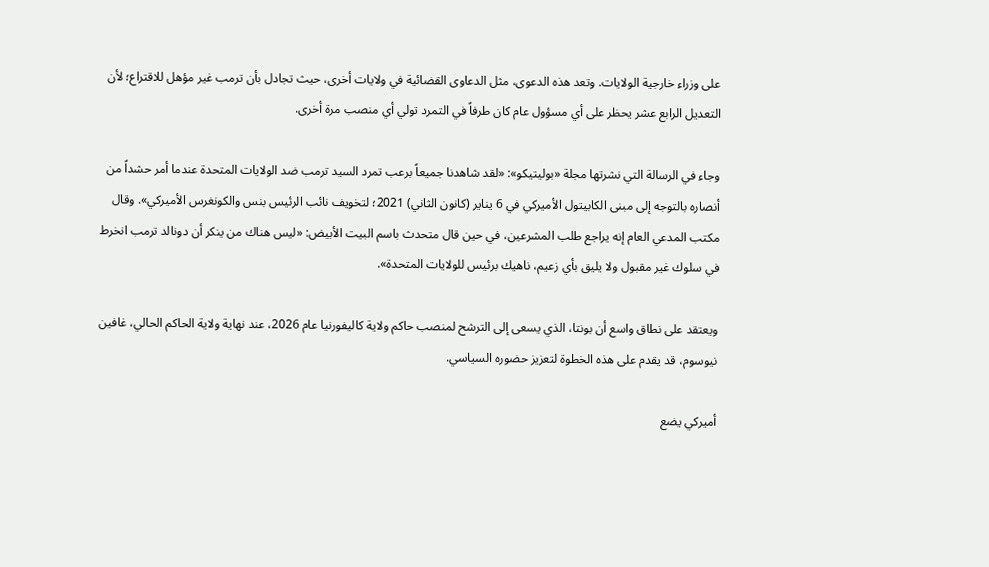على وزراء خارجية الولايات. وتعد هذه الدعوى، مثل الدعاوى القضائية في ولايات أخرى، حيث تجادل بأن ترمب غير مؤهل للاقتراع؛ لأن التعديل الرابع عشر يحظر على أي مسؤول عام كان طرفاً في التمرد تولي أي منصب مرة أخرى.

وجاء في الرسالة التي نشرتها مجلة «بوليتيكو»: «لقد شاهدنا جميعاً برعب تمرد السيد ترمب ضد الولايات المتحدة عندما أمر حشداً من أنصاره بالتوجه إلى مبنى الكابيتول الأميركي في 6 يناير (كانون الثاني) 2021؛ لتخويف نائب الرئيس بنس والكونغرس الأميركي». وقال مكتب المدعي العام إنه يراجع طلب المشرعين، في حين قال متحدث باسم البيت الأبيض: «ليس هناك من ينكر أن دونالد ترمب انخرط في سلوك غير مقبول ولا يليق بأي زعيم، ناهيك برئيس للولايات المتحدة».

ويعتقد على نطاق واسع أن بونتا، الذي يسعى إلى الترشح لمنصب حاكم ولاية كاليفورنيا عام 2026، عند نهاية ولاية الحاكم الحالي، غافين نيوسوم، قد يقدم على هذه الخطوة لتعزيز حضوره السياسي.

أميركي يضع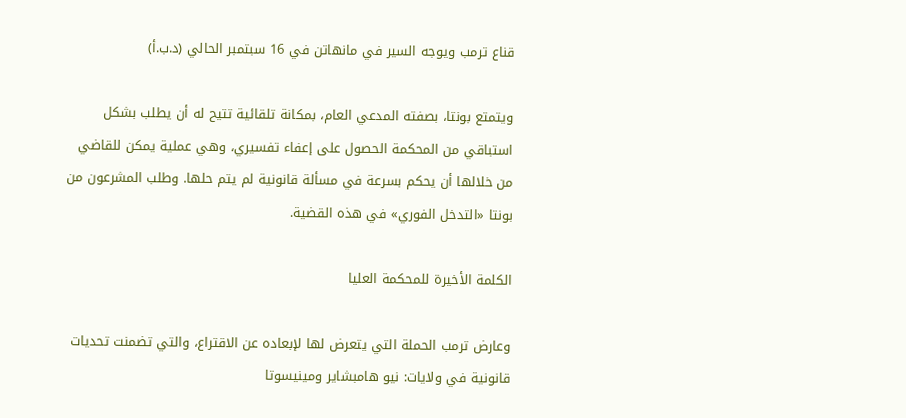قناع ترمب ويوجه السير في مانهاتن في 16 سبتمبر الحالي (د.ب.أ)

ويتمتع بونتا، بصفته المدعي العام، بمكانة تلقائية تتيح له أن يطلب بشكل استباقي من المحكمة الحصول على إعفاء تفسيري، وهي عملية يمكن للقاضي من خلالها أن يحكم بسرعة في مسألة قانونية لم يتم حلها. وطلب المشرعون من بونتا «التدخل الفوري» في هذه القضية.

الكلمة الأخيرة للمحكمة العليا

وعارض ترمب الحملة التي يتعرض لها لإبعاده عن الاقتراع، والتي تضمنت تحديات قانونية في ولايات: نيو هامبشاير ومينيسوتا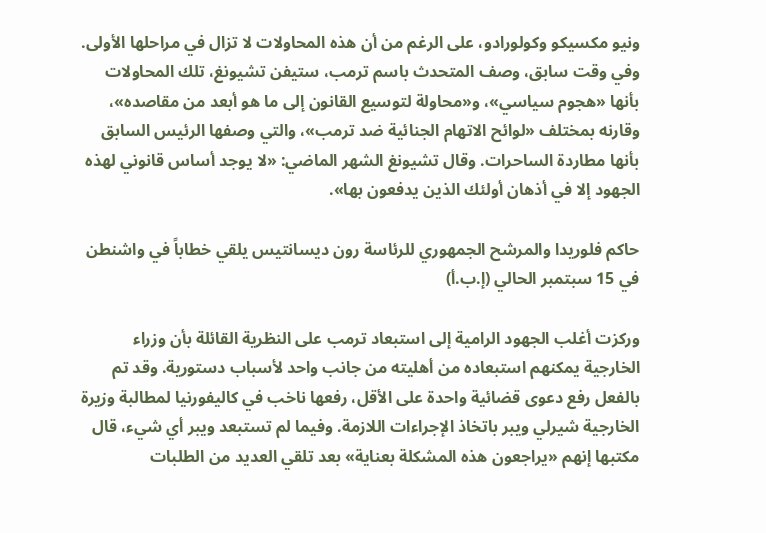ونيو مكسيكو وكولورادو، على الرغم من أن هذه المحاولات لا تزال في مراحلها الأولى. وفي وقت سابق، وصف المتحدث باسم ترمب، ستيفن تشيونغ، تلك المحاولات بأنها «هجوم سياسي»، و«محاولة لتوسيع القانون إلى ما هو أبعد من مقاصده»، وقارنه بمختلف «لوائح الاتهام الجنائية ضد ترمب»، والتي وصفها الرئيس السابق بأنها مطاردة الساحرات. وقال تشيونغ الشهر الماضي: «لا يوجد أساس قانوني لهذه الجهود إلا في أذهان أولئك الذين يدفعون بها».

حاكم فلوريدا والمرشح الجمهوري للرئاسة رون ديسانتيس يلقي خطاباً في واشنطن في 15 سبتمبر الحالي (إ.ب.أ)

وركزت أغلب الجهود الرامية إلى استبعاد ترمب على النظرية القائلة بأن وزراء الخارجية يمكنهم استبعاده من أهليته من جانب واحد لأسباب دستورية. وقد تم بالفعل رفع دعوى قضائية واحدة على الأقل، رفعها ناخب في كاليفورنيا لمطالبة وزيرة الخارجية شيرلي ويبر باتخاذ الإجراءات اللازمة. وفيما لم تستبعد ويبر أي شيء، قال مكتبها إنهم «يراجعون هذه المشكلة بعناية» بعد تلقي العديد من الطلبات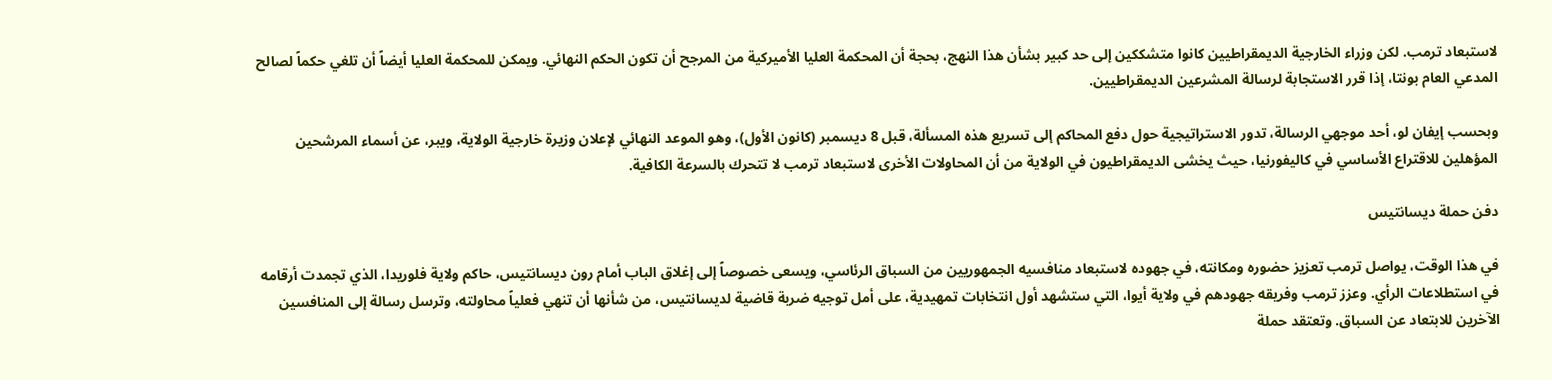لاستبعاد ترمب. لكن وزراء الخارجية الديمقراطيين كانوا متشككين إلى حد كبير بشأن هذا النهج، بحجة أن المحكمة العليا الأميركية من المرجح أن تكون الحكم النهائي. ويمكن للمحكمة العليا أيضاً أن تلغي حكماً لصالح المدعي العام بونتا، إذا قرر الاستجابة لرسالة المشرعين الديمقراطيين.

وبحسب إيفان لو، أحد موجهي الرسالة، تدور الاستراتيجية حول دفع المحاكم إلى تسريع هذه المسألة، قبل 8 ديسمبر (كانون الأول)، وهو الموعد النهائي لإعلان وزيرة خارجية الولاية، ويبر، عن أسماء المرشحين المؤهلين للاقتراع الأساسي في كاليفورنيا، حيث يخشى الديمقراطيون في الولاية من أن المحاولات الأخرى لاستبعاد ترمب لا تتحرك بالسرعة الكافية.

دفن حملة ديسانتيس

في هذا الوقت، يواصل ترمب تعزيز حضوره ومكانته، في جهوده لاستبعاد منافسيه الجمهوريين من السباق الرئاسي، ويسعى خصوصاً إلى إغلاق الباب أمام رون ديسانتيس، حاكم ولاية فلوريدا، الذي تجمدت أرقامه في استطلاعات الرأي. وعزز ترمب وفريقه جهودهم في ولاية أيوا، التي ستشهد أول انتخابات تمهيدية، على أمل توجيه ضربة قاضية لديسانتيس، من شأنها أن تنهي فعلياً محاولته، وترسل رسالة إلى المنافسين الآخرين للابتعاد عن السباق. وتعتقد حملة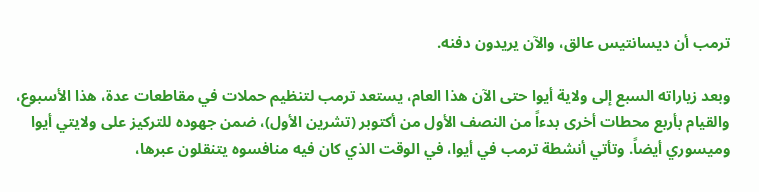ترمب أن ديسانتيس عالق، والآن يريدون دفنه.

وبعد زياراته السبع إلى ولاية أيوا حتى الآن هذا العام، يستعد ترمب لتنظيم حملات في مقاطعات عدة، هذا الأسبوع، والقيام بأربع محطات أخرى بدءاً من النصف الأول من أكتوبر (تشرين الأول)، ضمن جهوده للتركيز على ولايتي أيوا وميسوري أيضاً. وتأتي أنشطة ترمب في أيوا، في الوقت الذي كان فيه منافسوه يتنقلون عبرها،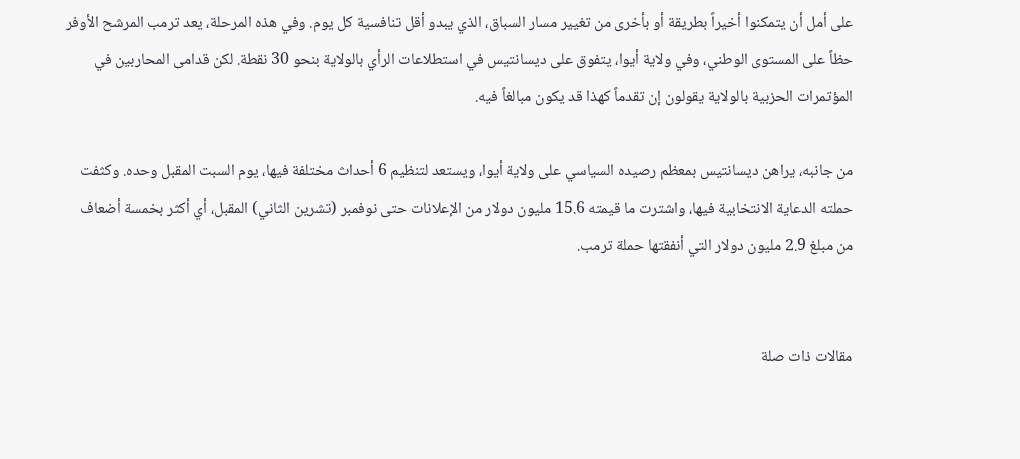على أمل أن يتمكنوا أخيراً بطريقة أو بأخرى من تغيير مسار السباق، الذي يبدو أقل تنافسية كل يوم. وفي هذه المرحلة، يعد ترمب المرشح الأوفر حظاً على المستوى الوطني، وفي ولاية أيوا، يتفوق على ديسانتيس في استطلاعات الرأي بالولاية بنحو 30 نقطة. لكن قدامى المحاربين في المؤتمرات الحزبية بالولاية يقولون إن تقدماً كهذا قد يكون مبالغاً فيه.

من جانبه، يراهن ديسانتيس بمعظم رصيده السياسي على ولاية أيوا، ويستعد لتنظيم 6 أحداث مختلفة فيها، يوم السبت المقبل وحده. وكثفت حملته الدعاية الانتخابية فيها، واشترت ما قيمته 15.6 مليون دولار من الإعلانات حتى نوفمبر (تشرين الثاني) المقبل، أي أكثر بخمسة أضعاف من مبلغ 2.9 مليون دولار التي أنفقتها حملة ترمب.


مقالات ذات صلة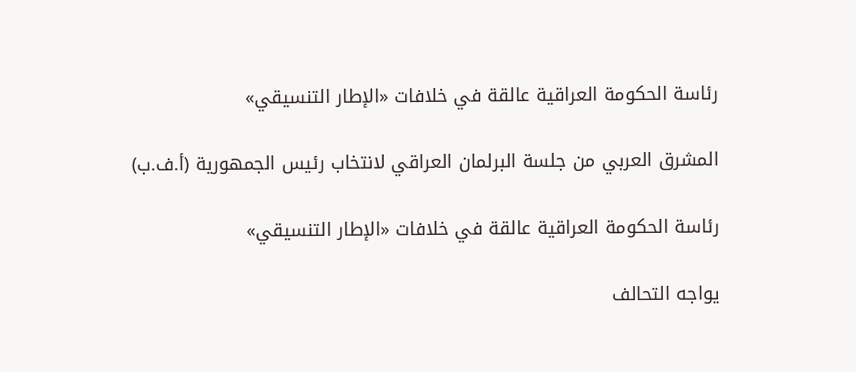رئاسة الحكومة العراقية عالقة في خلافات «الإطار التنسيقي»

المشرق العربي من جلسة البرلمان العراقي لانتخاب رئيس الجمهورية (أ.ف.ب)

رئاسة الحكومة العراقية عالقة في خلافات «الإطار التنسيقي»

يواجه التحالف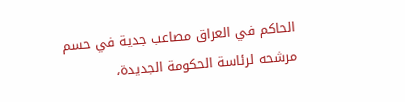الحاكم في العراق مصاعب جدية في حسم مرشحه لرئاسة الحكومة الجديدة،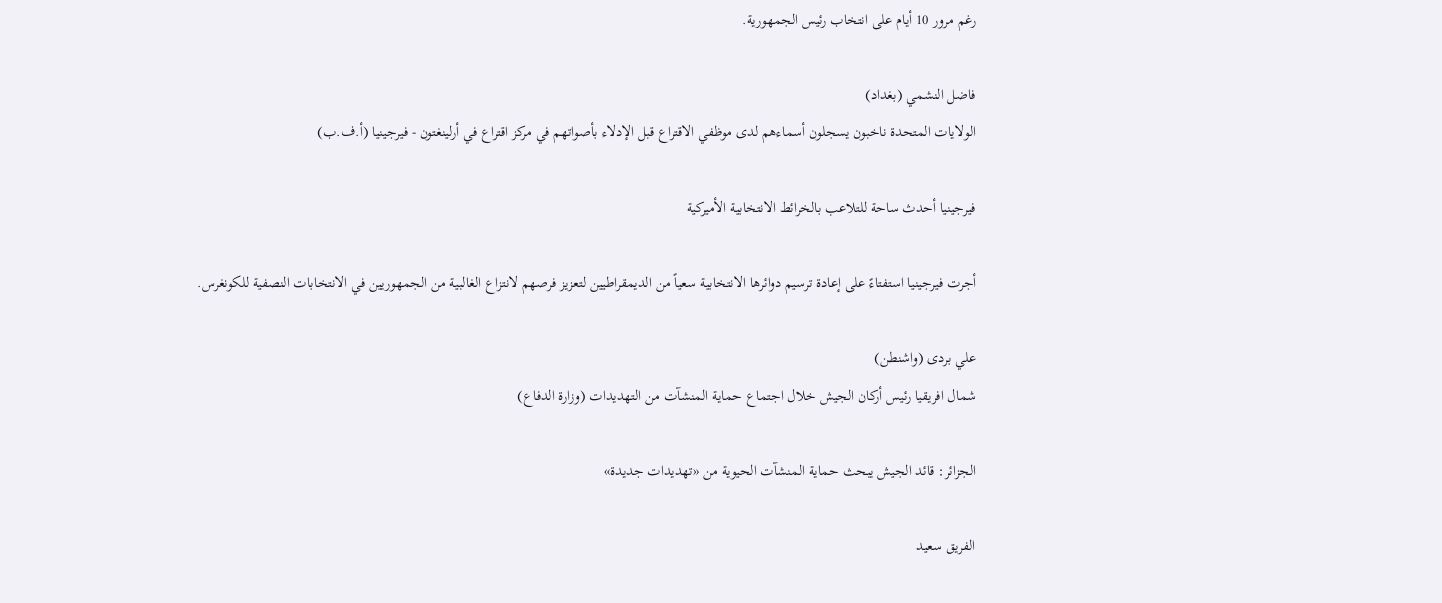رغم مرور 10 أيام على انتخاب رئيس الجمهورية.

فاضل النشمي (بغداد)
الولايات المتحدة ناخبون يسجلون أسماءهم لدى موظفي الاقتراع قبل الإدلاء بأصواتهم في مركز اقتراع في أرلينغتون - فيرجينيا (أ.ف.ب)

فيرجينيا أحدث ساحة للتلاعب بالخرائط الانتخابية الأميركية

أجرت فيرجينيا استفتاءً على إعادة ترسيم دوائرها الانتخابية سعياً من الديمقراطيين لتعزيز فرصهم لانتزاع الغالبية من الجمهوريين في الانتخابات النصفية للكونغرس.

علي بردى (واشنطن)
شمال افريقيا رئيس أركان الجيش خلال اجتماع حماية المنشآت من التهديدات (وزارة الدفاع)

الجزائر: قائد الجيش يبحث حماية المنشآت الحيوية من «تهديدات جديدة»

الفريق سعيد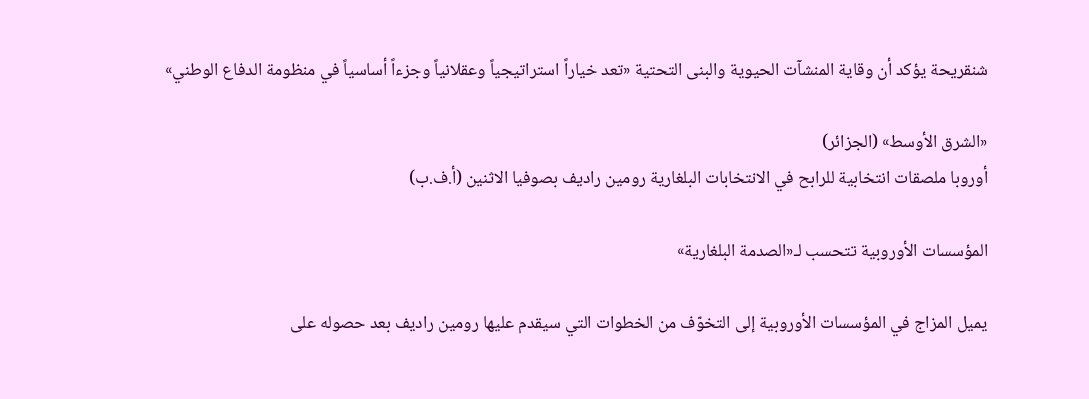شنقريحة يؤكد أن وقاية المنشآت الحيوية والبنى التحتية «تعد خياراً استراتيجياً وعقلانياً وجزءاً أساسياً في منظومة الدفاع الوطني»

«الشرق الأوسط» (الجزائر)
أوروبا ملصقات انتخابية للرابح في الانتخابات البلغارية رومين راديف بصوفيا الاثنين (أ.ف.ب)

المؤسسات الأوروبية تتحسب لـ«الصدمة البلغارية»

يميل المزاج في المؤسسات الأوروبية إلى التخوّف من الخطوات التي سيقدم عليها رومين راديف بعد حصوله على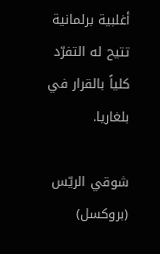أغلبية برلمانية تتيح له التفرّد كلياً بالقرار في بلغاريا.

شوقي الريّس (بروكسل)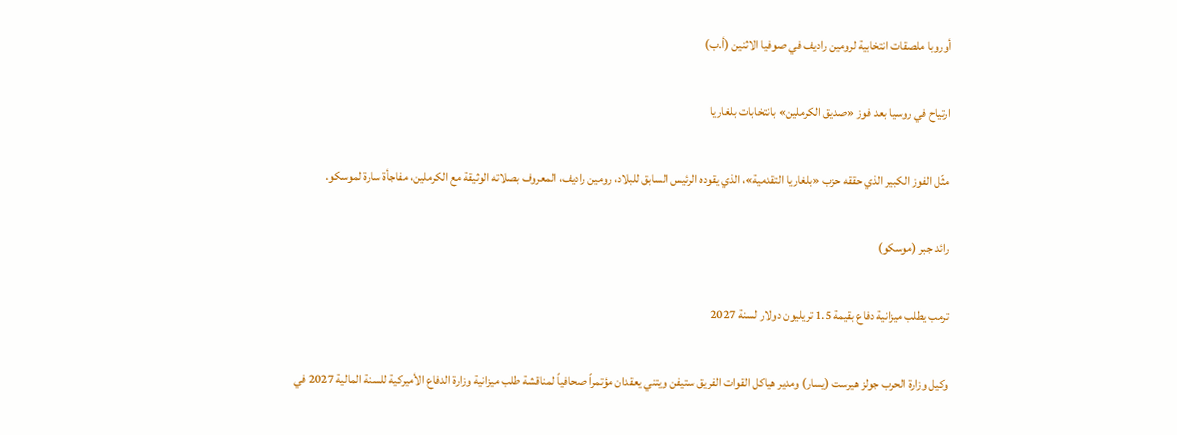أوروبا ملصقات انتخابية لرومين راديف في صوفيا الاثنين (أ.ب)

ارتياح في روسيا بعد فوز «صديق الكرملين» بانتخابات بلغاريا

مثّل الفوز الكبير الذي حققه حزب «بلغاريا التقدمية»، الذي يقوده الرئيس السابق للبلاد، رومين راديف، المعروف بصلاته الوثيقة مع الكرملين، مفاجأة سارة لموسكو.

رائد جبر (موسكو)

ترمب يطلب ميزانية دفاع بقيمة 1.5 تريليون دولار لسنة 2027

وكيل وزارة الحرب جولز هيرست (يسار) ومدير هياكل القوات الفريق ستيفن ويتني يعقدان مؤتمراً صحافياً لمناقشة طلب ميزانية وزارة الدفاع الأميركية للسنة المالية 2027 في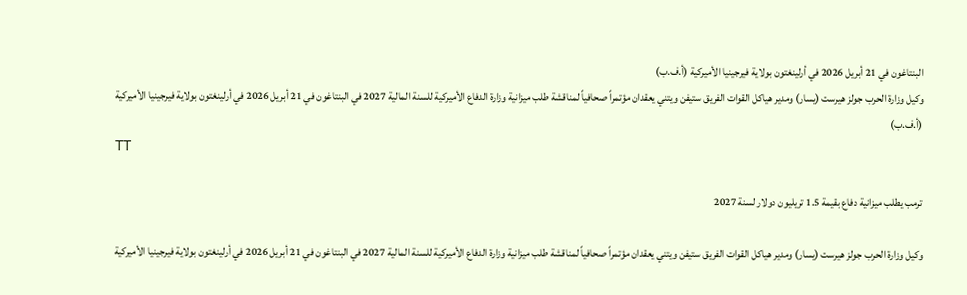البنتاغون في 21 أبريل 2026 في أرلينغتون بولاية فيرجينيا الأميركية (أ.ف.ب)
وكيل وزارة الحرب جولز هيرست (يسار) ومدير هياكل القوات الفريق ستيفن ويتني يعقدان مؤتمراً صحافياً لمناقشة طلب ميزانية وزارة الدفاع الأميركية للسنة المالية 2027 في البنتاغون في 21 أبريل 2026 في أرلينغتون بولاية فيرجينيا الأميركية (أ.ف.ب)
TT

ترمب يطلب ميزانية دفاع بقيمة 1.5 تريليون دولار لسنة 2027

وكيل وزارة الحرب جولز هيرست (يسار) ومدير هياكل القوات الفريق ستيفن ويتني يعقدان مؤتمراً صحافياً لمناقشة طلب ميزانية وزارة الدفاع الأميركية للسنة المالية 2027 في البنتاغون في 21 أبريل 2026 في أرلينغتون بولاية فيرجينيا الأميركية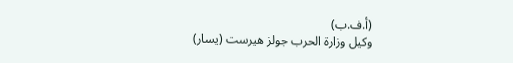(أ.ف.ب)
وكيل وزارة الحرب جولز هيرست (يسار)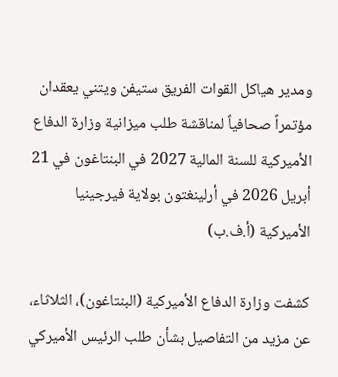ومدير هياكل القوات الفريق ستيفن ويتني يعقدان مؤتمراً صحافياً لمناقشة طلب ميزانية وزارة الدفاع الأميركية للسنة المالية 2027 في البنتاغون في 21 أبريل 2026 في أرلينغتون بولاية فيرجينيا الأميركية (أ.ف.ب)

كشفت وزارة الدفاع الأميركية (البنتاغون)، الثلاثاء، عن مزيد من التفاصيل بشأن طلب الرئيس الأميركي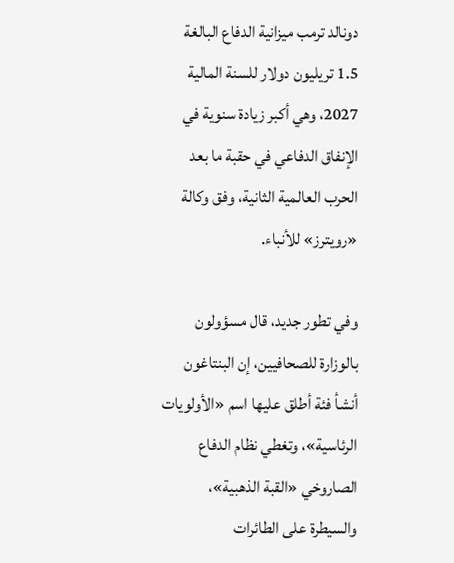دونالد ترمب ميزانية الدفاع البالغة 1.5 تريليون دولار للسنة المالية 2027، وهي أكبر زيادة سنوية في الإنفاق الدفاعي في حقبة ما بعد الحرب العالمية الثانية، وفق وكالة «رويترز» للأنباء.

وفي تطور جديد، قال مسؤولون بالوزارة للصحافيين، إن البنتاغون أنشأ فئة أطلق عليها اسم «الأولويات الرئاسية»، وتغطي نظام الدفاع الصاروخي «القبة الذهبية»، والسيطرة على الطائرات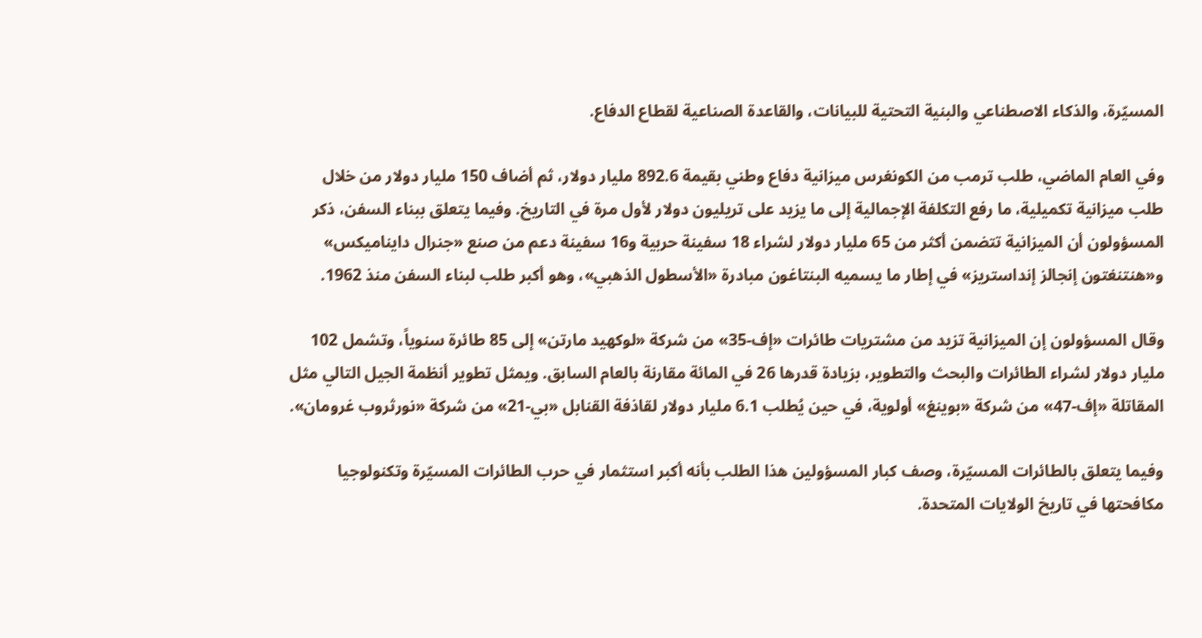المسيّرة، والذكاء الاصطناعي والبنية التحتية للبيانات، والقاعدة الصناعية لقطاع الدفاع.

وفي العام الماضي، طلب ترمب من الكونغرس ميزانية دفاع وطني بقيمة 892.6 مليار دولار، ثم أضاف 150 مليار دولار من خلال طلب ميزانية تكميلية، ما رفع التكلفة الإجمالية إلى ما يزيد على تريليون دولار لأول مرة في التاريخ. وفيما يتعلق ببناء السفن، ذكر المسؤولون أن الميزانية تتضمن أكثر من 65 مليار دولار لشراء 18 سفينة حربية و16 سفينة دعم من صنع «جنرال دايناميكس» و«هنتنغتون إنجالز إنداستريز» في إطار ما يسميه البنتاغون مبادرة «الأسطول الذهبي»، وهو أكبر طلب لبناء السفن منذ 1962.

وقال المسؤولون إن الميزانية تزيد من مشتريات طائرات «إف-35» من شركة «لوكهيد مارتن» إلى 85 طائرة سنوياً، وتشمل 102 مليار دولار لشراء الطائرات والبحث والتطوير، بزيادة قدرها 26 في المائة مقارنة بالعام السابق. ويمثل تطوير أنظمة الجيل التالي مثل المقاتلة «إف-47» من شركة «بوينغ» أولوية، في حين يُطلب 6.1 مليار دولار لقاذفة القنابل «بي-21» من شركة «نورثروب غرومان».

وفيما يتعلق بالطائرات المسيّرة، وصف كبار المسؤولين هذا الطلب بأنه أكبر استثمار في حرب الطائرات المسيّرة وتكنولوجيا مكافحتها في تاريخ الولايات المتحدة.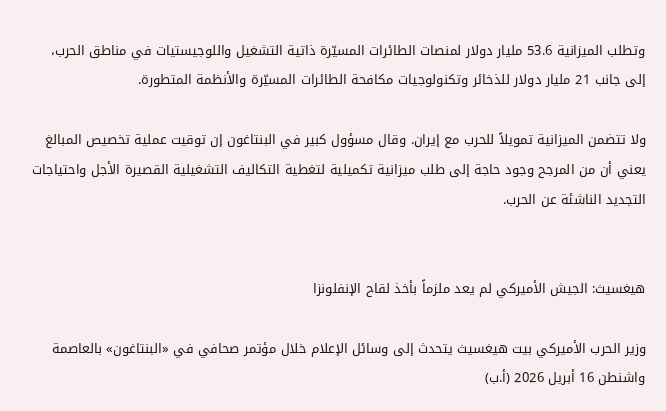وتطلب الميزانية 53.6 مليار دولار لمنصات الطائرات المسيّرة ذاتية التشغيل واللوجيستيات في مناطق الحرب، إلى جانب 21 مليار دولار للذخائر وتكنولوجيات مكافحة الطائرات المسيّرة والأنظمة المتطورة.

ولا تتضمن الميزانية تمويلاً للحرب مع إيران. وقال مسؤول كبير في البنتاغون إن توقيت عملية تخصيص المبالغ يعني أن من المرجح وجود حاجة إلى طلب ميزانية تكميلية لتغطية التكاليف التشغيلية القصيرة الأجل واحتياجات التجديد الناشئة عن الحرب.


هيغسيث: الجيش الأميركي لم يعد ملزماً بأخذ لقاح الإنفلونزا

وزير الحرب الأميركي بيت هيغسيث يتحدث إلى وسائل الإعلام خلال مؤتمر صحافي في «البنتاغون» بالعاصمة واشنطن 16 أبريل 2026 (أ.ب)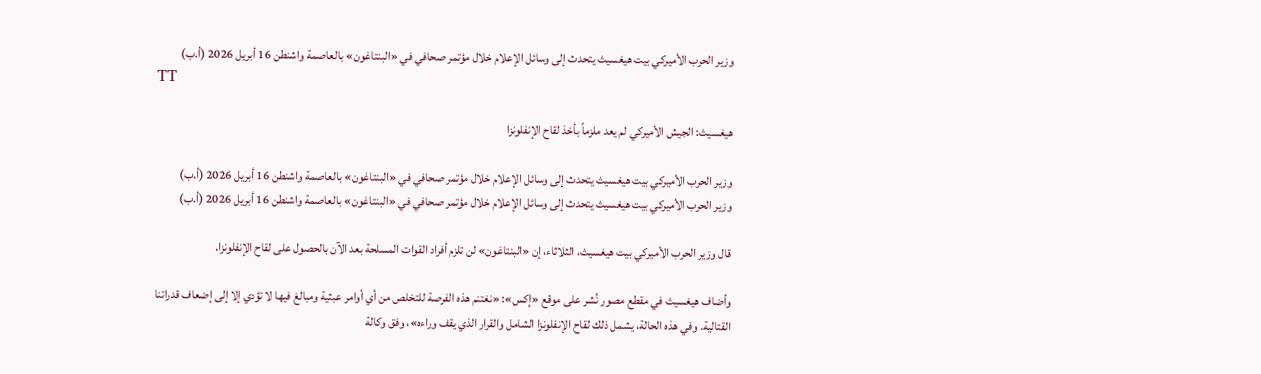وزير الحرب الأميركي بيت هيغسيث يتحدث إلى وسائل الإعلام خلال مؤتمر صحافي في «البنتاغون» بالعاصمة واشنطن 16 أبريل 2026 (أ.ب)
TT

هيغسيث: الجيش الأميركي لم يعد ملزماً بأخذ لقاح الإنفلونزا

وزير الحرب الأميركي بيت هيغسيث يتحدث إلى وسائل الإعلام خلال مؤتمر صحافي في «البنتاغون» بالعاصمة واشنطن 16 أبريل 2026 (أ.ب)
وزير الحرب الأميركي بيت هيغسيث يتحدث إلى وسائل الإعلام خلال مؤتمر صحافي في «البنتاغون» بالعاصمة واشنطن 16 أبريل 2026 (أ.ب)

قال وزير الحرب الأميركي بيت هيغسيث، الثلاثاء، إن «البنتاغون» لن تلزم أفراد القوات المسلحة بعد الآن بالحصول على لقاح الإنفلونزا.

وأضاف هيغسيث في مقطع مصور نُشر على موقع «إكس»: «نغتنم هذه الفرصة للتخلص من أي أوامر عبثية ومبالغ فيها لا تؤدي إلا إلى إضعاف قدراتنا القتالية. وفي هذه الحالة، يشمل ذلك لقاح الإنفلونزا الشامل والقرار الذي يقف وراءه»، وفق وكالة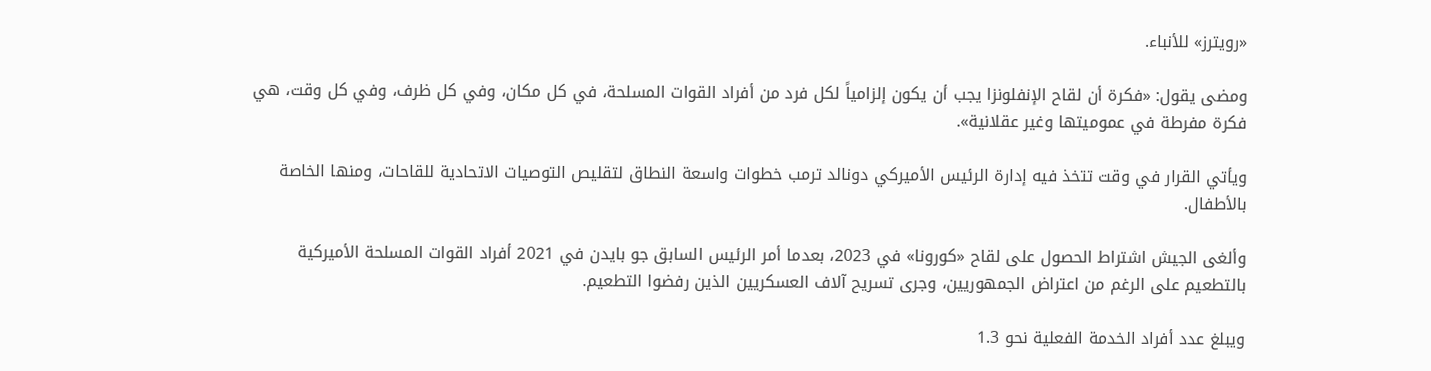«رويترز» للأنباء.

ومضى يقول: «فكرة أن لقاح الإنفلونزا يجب أن يكون إلزامياً لكل فرد من أفراد القوات المسلحة، في كل مكان، وفي كل ظرف، وفي كل وقت، هي فكرة مفرطة في عموميتها وغير عقلانية».

ويأتي القرار في وقت تتخذ فيه إدارة الرئيس الأميركي دونالد ترمب خطوات واسعة النطاق لتقليص التوصيات الاتحادية للقاحات، ومنها الخاصة بالأطفال.

وألغى الجيش اشتراط الحصول على لقاح «كورونا» في 2023، بعدما أمر الرئيس السابق جو بايدن في 2021 أفراد القوات المسلحة الأميركية بالتطعيم على الرغم من اعتراض الجمهوريين، وجرى تسريح آلاف العسكريين الذين رفضوا التطعيم.

ويبلغ عدد أفراد الخدمة الفعلية نحو 1.3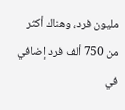مليون فرد، وهناك أكثر من 750 ألف فرد إضافي في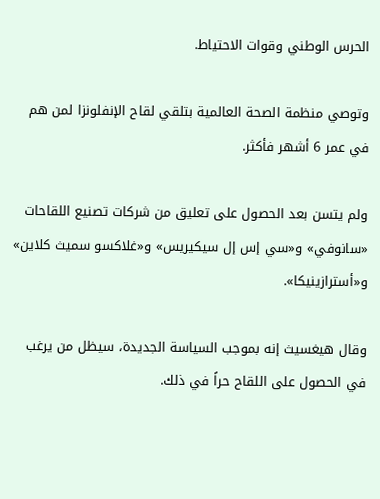الحرس الوطني وقوات الاحتياط.

وتوصي منظمة الصحة العالمية بتلقي لقاح الإنفلونزا لمن هم في عمر 6 أشهر فأكثر.

ولم يتسن بعد الحصول على تعليق من شركات تصنيع اللقاحات «سانوفي» و«سي إس إل سيكيريس» و«غلاكسو سميث كلاين» و«أسترازينيكا».

وقال هيغسيث إنه بموجب السياسة الجديدة، سيظل من يرغب في الحصول على اللقاح حراً في ذلك.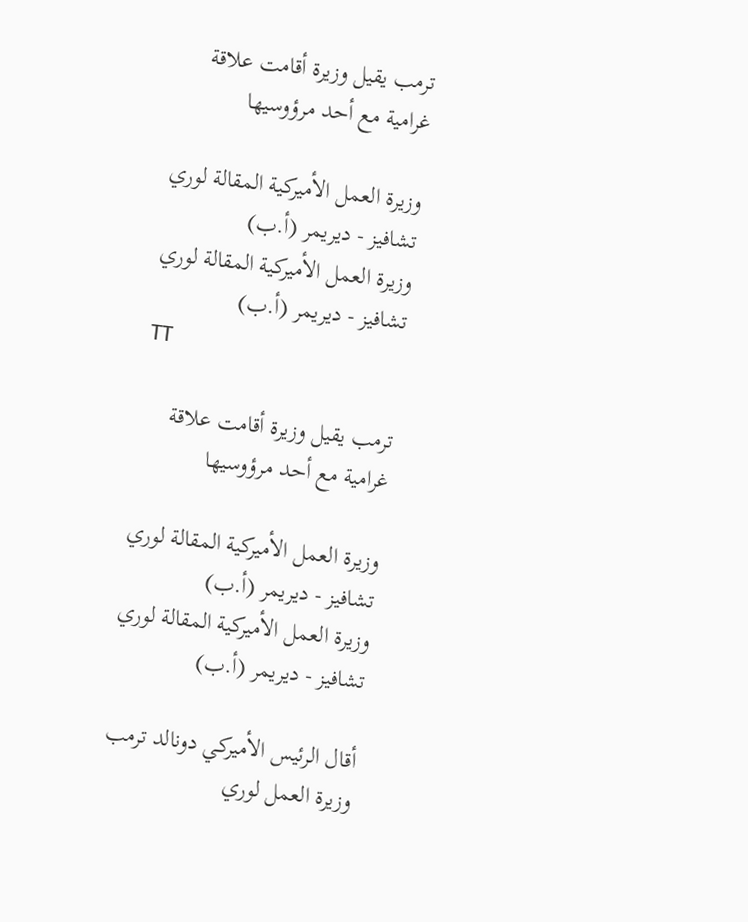ترمب يقيل وزيرة أقامت علاقة غرامية مع أحد مرؤوسيها

وزيرة العمل الأميركية المقالة لوري تشافيز - ديريمر (أ.ب)
وزيرة العمل الأميركية المقالة لوري تشافيز - ديريمر (أ.ب)
TT

ترمب يقيل وزيرة أقامت علاقة غرامية مع أحد مرؤوسيها

وزيرة العمل الأميركية المقالة لوري تشافيز - ديريمر (أ.ب)
وزيرة العمل الأميركية المقالة لوري تشافيز - ديريمر (أ.ب)

أقال الرئيس الأميركي دونالد ترمب وزيرة العمل لوري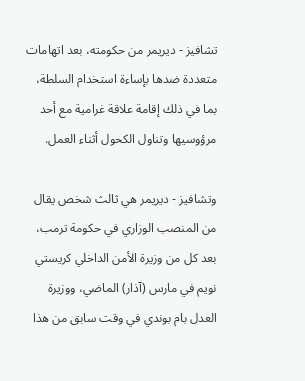تشافيز - ديريمر من حكومته، بعد اتهامات متعددة ضدها بإساءة استخدام السلطة، بما في ذلك إقامة علاقة غرامية مع أحد مرؤوسيها وتناول الكحول أثناء العمل.

وتشافيز - ديريمر هي ثالث شخص يقال من المنصب الوزاري في حكومة ترمب، بعد كل من وزيرة الأمن الداخلي كريستي نويم في مارس (آذار) الماضي، ووزيرة العدل بام بوندي في وقت سابق من هذا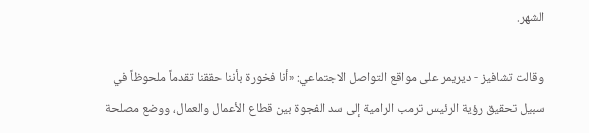الشهر.

وقالت تشافيز - ديريمر على مواقع التواصل الاجتماعي: «أنا فخورة بأننا حققنا تقدماً ملحوظاً في سبيل تحقيق رؤية الرئيس ترمب الرامية إلى سد الفجوة بين قطاع الأعمال والعمال، ووضع مصلحة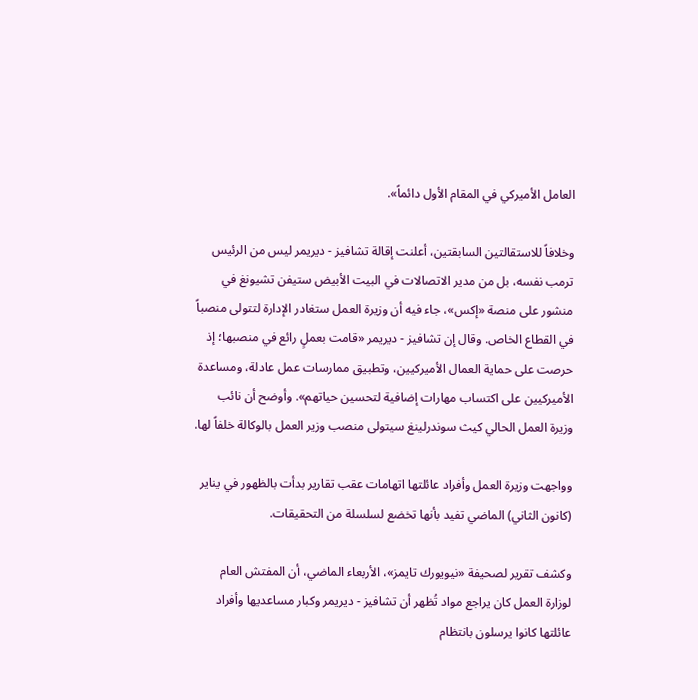العامل الأميركي في المقام الأول دائماً».

وخلافاً للاستقالتين السابقتين، أعلنت إقالة تشافيز - ديريمر ليس من الرئيس ترمب نفسه، بل من مدير الاتصالات في البيت الأبيض ستيفن تشيونغ في منشور على منصة «إكس»، جاء فيه أن وزيرة العمل ستغادر الإدارة لتتولى منصباً في القطاع الخاص. وقال إن تشافيز - ديريمر «قامت بعملٍ رائع في منصبها؛ إذ حرصت على حماية العمال الأميركيين، وتطبيق ممارسات عمل عادلة، ومساعدة الأميركيين على اكتساب مهارات إضافية لتحسين حياتهم». وأوضح أن نائب وزيرة العمل الحالي كيث سوندرلينغ سيتولى منصب وزير العمل بالوكالة خلفاً لها.

وواجهت وزيرة العمل وأفراد عائلتها اتهامات عقب تقارير بدأت بالظهور في يناير (كانون الثاني) الماضي تفيد بأنها تخضع لسلسلة من التحقيقات.

وكشف تقرير لصحيفة «نيويورك تايمز»، الأربعاء الماضي، أن المفتش العام لوزارة العمل كان يراجع مواد تُظهر أن تشافيز - ديريمر وكبار مساعديها وأفراد عائلتها كانوا يرسلون بانتظام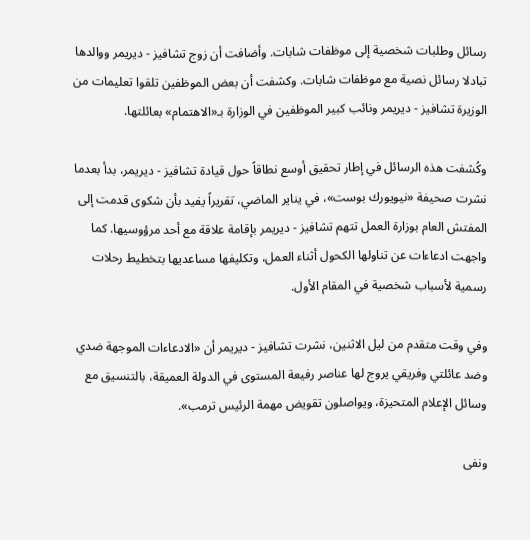رسائل وطلبات شخصية إلى موظفات شابات. وأضافت أن زوج تشافيز - ديريمر ووالدها تبادلا رسائل نصية مع موظفات شابات. وكشفت أن بعض الموظفين تلقوا تعليمات من الوزيرة تشافيز - ديريمر ونائب كبير الموظفين في الوزارة بـ«الاهتمام» بعائلتها.

وكُشفت هذه الرسائل في إطار تحقيق أوسع نطاقاً حول قيادة تشافيز - ديريمر، بدأ بعدما نشرت صحيفة «نيويورك بوست»، في يناير الماضي، تقريراً يفيد بأن شكوى قدمت إلى المفتش العام بوزارة العمل تتهم تشافيز - ديريمر بإقامة علاقة مع أحد مرؤوسيها. كما واجهت ادعاءات عن تناولها الكحول أثناء العمل، وتكليفها مساعديها بتخطيط رحلات رسمية لأسباب شخصية في المقام الأول.

وفي وقت متقدم من ليل الاثنين، نشرت تشافيز - ديريمر أن «الادعاءات الموجهة ضدي وضد عائلتي وفريقي يروج لها عناصر رفيعة المستوى في الدولة العميقة، بالتنسيق مع وسائل الإعلام المتحيزة، ويواصلون تقويض مهمة الرئيس ترمب».

ونفى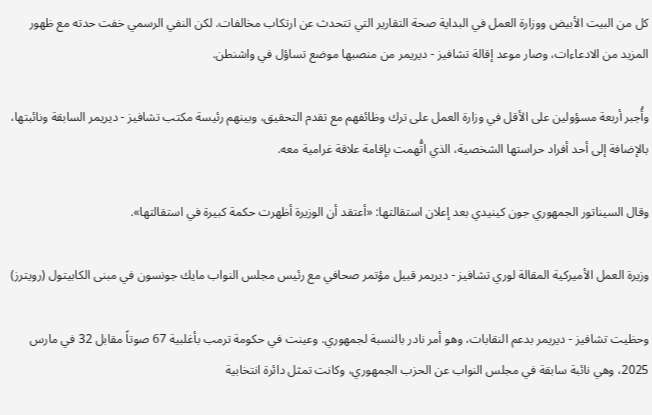كل من البيت الأبيض ووزارة العمل في البداية صحة التقارير التي تتحدث عن ارتكاب مخالفات. لكن النفي الرسمي خفت حدته مع ظهور المزيد من الادعاءات، وصار موعد إقالة تشافيز - ديريمر من منصبها موضع تساؤل في واشنطن.

وأُجبر أربعة مسؤولين على الأقل في وزارة العمل على ترك وظائفهم مع تقدم التحقيق، وبينهم رئيسة مكتب تشافيز - ديريمر السابقة ونائبتها، بالإضافة إلى أحد أفراد حراستها الشخصية، الذي اتُّهمت بإقامة علاقة غرامية معه.

وقال السيناتور الجمهوري جون كينيدي بعد إعلان استقالتها: «أعتقد أن الوزيرة أظهرت حكمة كبيرة في استقالتها».

وزيرة العمل الأميركية المقالة لوري تشافيز - ديريمر قبيل مؤتمر صحافي مع رئيس مجلس النواب مايك جونسون في مبنى الكابيتول (رويترز)

وحظيت تشافيز - ديريمر بدعم النقابات، وهو أمر نادر بالنسبة لجمهوري. وعينت في حكومة ترمب بأغلبية 67 صوتاً مقابل 32 في مارس 2025، وهي نائبة سابقة في مجلس النواب عن الحزب الجمهوري، وكانت تمثل دائرة انتخابية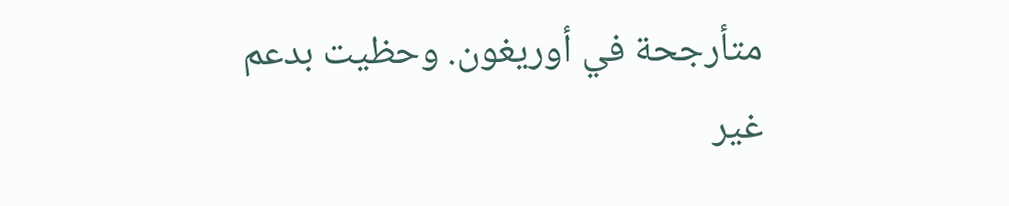متأرجحة في أوريغون. وحظيت بدعم غير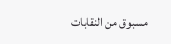مسبوق من النقابات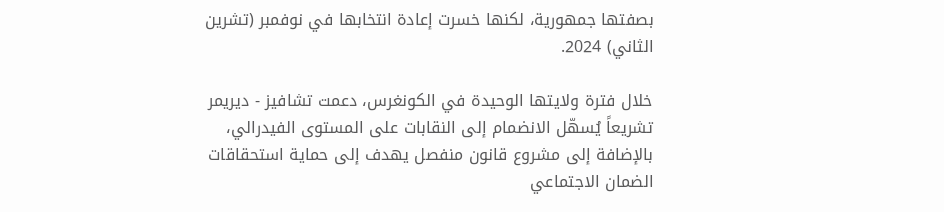بصفتها جمهورية، لكنها خسرت إعادة انتخابها في نوفمبر (تشرين الثاني) 2024.

خلال فترة ولايتها الوحيدة في الكونغرس، دعمت تشافيز - ديريمر تشريعاً يُسهّل الانضمام إلى النقابات على المستوى الفيدرالي، بالإضافة إلى مشروع قانون منفصل يهدف إلى حماية استحقاقات الضمان الاجتماعي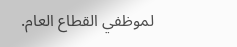لموظفي القطاع العام.